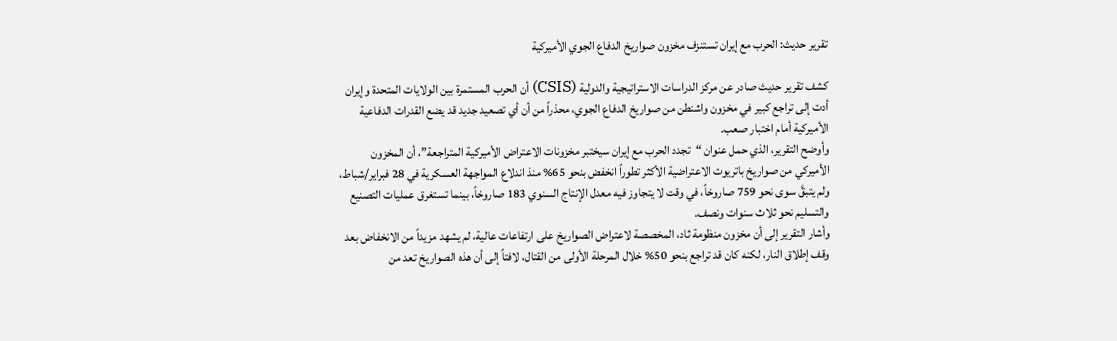تقرير حديث: الحرب مع إيران تستنزف مخزون صواريخ الدفاع الجوي الأميركية

كشف تقرير حديث صادر عن مركز الدراسات الاستراتيجية والدولية (CSIS) أن الحرب المستمرة بين الولايات المتحدة وإيران أدت إلى تراجع كبير في مخزون واشنطن من صواريخ الدفاع الجوي، محذراً من أن أي تصعيد جديد قد يضع القدرات الدفاعية الأميركية أمام اختبار صعب.
وأوضح التقرير، الذي حمل عنوان “تجدد الحرب مع إيران سيختبر مخزونات الاعتراض الأميركية المتراجعة”، أن المخزون الأميركي من صواريخ باتريوت الاعتراضية الأكثر تطوراً انخفض بنحو 65% منذ اندلاع المواجهة العسكرية في 28 فبراير/شباط، ولم يتبقَّ سوى نحو 759 صاروخاً، في وقت لا يتجاوز فيه معدل الإنتاج السنوي 183 صاروخاً، بينما تستغرق عمليات التصنيع والتسليم نحو ثلاث سنوات ونصف.
وأشار التقرير إلى أن مخزون منظومة ثاد، المخصصة لاعتراض الصواريخ على ارتفاعات عالية، لم يشهد مزيداً من الانخفاض بعد وقف إطلاق النار، لكنه كان قد تراجع بنحو 50% خلال المرحلة الأولى من القتال، لافتاً إلى أن هذه الصواريخ تعد من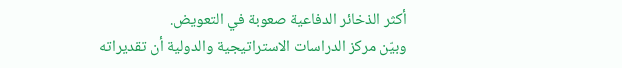أكثر الذخائر الدفاعية صعوبة في التعويض.
وبيّن مركز الدراسات الاستراتيجية والدولية أن تقديراته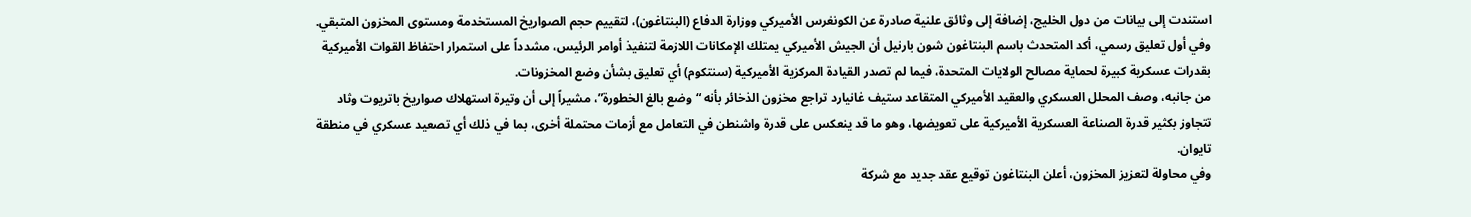استندت إلى بيانات من دول الخليج، إضافة إلى وثائق علنية صادرة عن الكونغرس الأميركي ووزارة الدفاع (البنتاغون)، لتقييم حجم الصواريخ المستخدمة ومستوى المخزون المتبقي.
وفي أول تعليق رسمي، أكد المتحدث باسم البنتاغون شون بارنيل أن الجيش الأميركي يمتلك الإمكانات اللازمة لتنفيذ أوامر الرئيس، مشدداً على استمرار احتفاظ القوات الأميركية بقدرات عسكرية كبيرة لحماية مصالح الولايات المتحدة، فيما لم تصدر القيادة المركزية الأميركية (سنتكوم) أي تعليق بشأن وضع المخزونات.
من جانبه، وصف المحلل العسكري والعقيد الأميركي المتقاعد ستيف غانيارد تراجع مخزون الذخائر بأنه “وضع بالغ الخطورة”، مشيراً إلى أن وتيرة استهلاك صواريخ باتريوت وثاد تتجاوز بكثير قدرة الصناعة العسكرية الأميركية على تعويضها، وهو ما قد ينعكس على قدرة واشنطن في التعامل مع أزمات محتملة أخرى، بما في ذلك أي تصعيد عسكري في منطقة تايوان.
وفي محاولة لتعزيز المخزون، أعلن البنتاغون توقيع عقد جديد مع شركة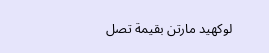لوكهيد مارتن بقيمة تصل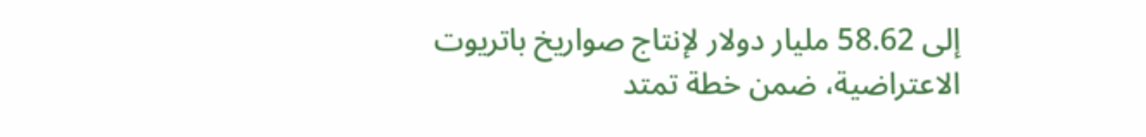إلى 58.62 مليار دولار لإنتاج صواريخ باتريوت الاعتراضية، ضمن خطة تمتد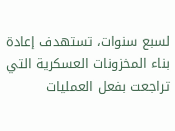لسبع سنوات، تستهدف إعادة بناء المخزونات العسكرية التي تراجعت بفعل العمليات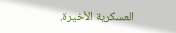العسكرية الأخيرة.